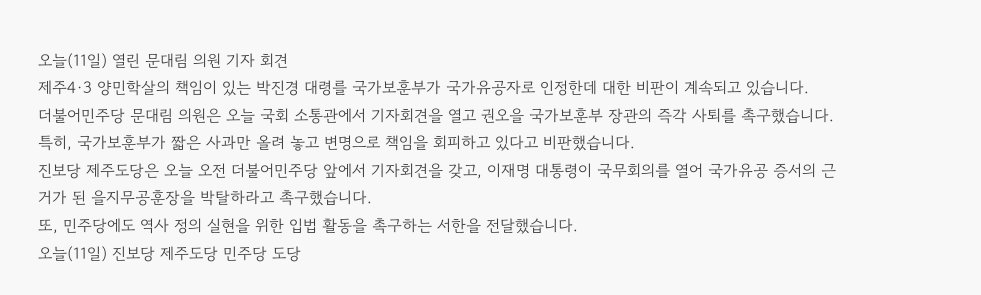오늘(11일) 열린 문대림 의원 기자 회견
제주4·3 양민학살의 책임이 있는 박진경 대령를 국가보훈부가 국가유공자로 인정한데 대한 비판이 계속되고 있습니다.
더불어민주당 문대림 의원은 오늘 국회 소통관에서 기자회견을 열고 권오을 국가보훈부 장관의 즉각 사퇴를 촉구했습니다.
특히, 국가보훈부가 짧은 사과만 올려 놓고 변명으로 책임을 회피하고 있다고 비판했습니다.
진보당 제주도당은 오늘 오전 더불어민주당 앞에서 기자회견을 갖고, 이재명 대통령이 국무회의를 열어 국가유공 증서의 근거가 된 을지무공훈장을 박탈하라고 촉구했습니다.
또, 민주당에도 역사 정의 실현을 위한 입법 활동을 촉구하는 서한을 전달했습니다.
오늘(11일) 진보당 제주도당 민주당 도당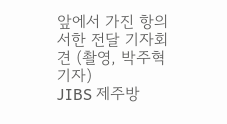앞에서 가진 항의서한 전달 기자회견 (촬영, 박주혁 기자)
JIBS 제주방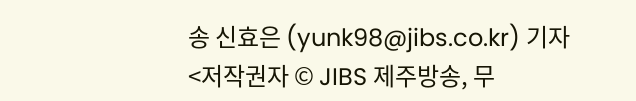송 신효은 (yunk98@jibs.co.kr) 기자
<저작권자 © JIBS 제주방송, 무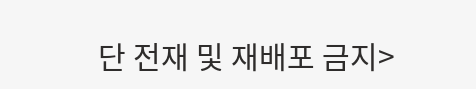단 전재 및 재배포 금지>